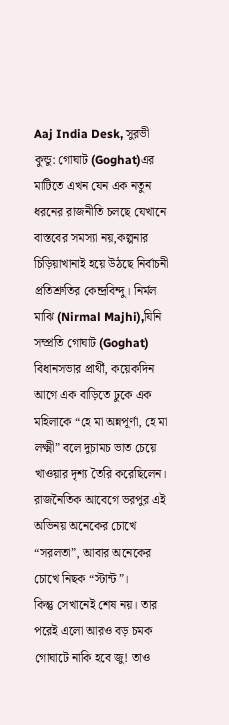Aaj India Desk, সুরভী কুন্ডু: গোঘাট (Goghat)এর মাটিতে এখন যেন এক নতুন ধরনের রাজনীতি চলছে যেখানে বাস্তবের সমস্যা নয়,কল্পনার চিড়িয়াখানাই হয়ে উঠছে নির্বাচনী প্রতিশ্রুতির কেন্দ্রবিন্দু। নির্মল মাঝি (Nirmal Majhi),যিনি সম্প্রতি গোঘাট (Goghat) বিধানসভার প্রার্থী, কয়েকদিন আগে এক বাড়িতে ঢুকে এক মহিলাকে “হে মা অন্নপূর্ণা, হে মা লক্ষ্মী” বলে দুচামচ ভাত চেয়ে খাওয়ার দৃশ্য তৈরি করেছিলেন। রাজনৈতিক আবেগে ভরপুর এই অভিনয় অনেকের চোখে “সরলতা”, আবার অনেকের চোখে নিছক “স্টান্ট”।
কিন্তু সেখানেই শেষ নয়। তার পরেই এলো আরও বড় চমক গোঘাটে নাকি হবে জু! তাও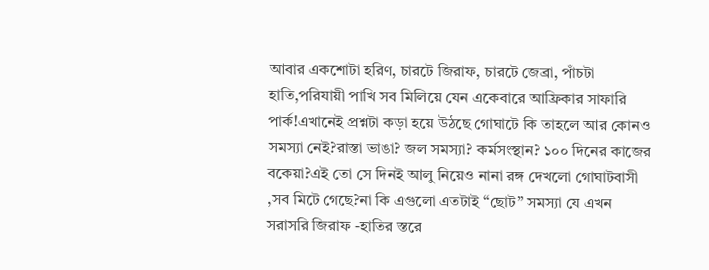আবার একশোটা হরিণ, চারটে জিরাফ, চারটে জেব্রা, পাঁচটা হাতি,পরিযায়ী পাখি সব মিলিয়ে যেন একেবারে আফ্রিকার সাফারি পার্ক!এখানেই প্রশ্নটা কড়া হয়ে উঠছে গোঘাটে কি তাহলে আর কোনও সমস্যা নেই?রাস্তা ভাঙা? জল সমস্যা? কর্মসংস্থান? ১০০ দিনের কাজের বকেয়া?এই তো সে দিনই আলু নিয়েও নানা রঙ্গ দেখলো গোঘাটবাসী ,সব মিটে গেছে?না কি এগুলো এতটাই “ছোট” সমস্যা যে এখন সরাসরি জিরাফ -হাতির স্তরে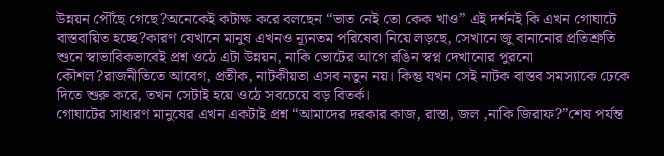উন্নয়ন পৌঁছে গেছে?অনেকেই কটাক্ষ করে বলছেন “ভাত নেই তো কেক খাও” এই দর্শনই কি এখন গোঘাটে বাস্তবায়িত হচ্ছে?কারণ যেখানে মানুষ এখনও ন্যূনতম পরিষেবা নিয়ে লড়ছে, সেখানে জু বানানোর প্রতিশ্রুতি শুনে স্বাভাবিকভাবেই প্রশ্ন ওঠে এটা উন্নয়ন, নাকি ভোটের আগে রঙিন স্বপ্ন দেখানোর পুরনো কৌশল?রাজনীতিতে আবেগ, প্রতীক, নাটকীয়তা এসব নতুন নয়। কিন্তু যখন সেই নাটক বাস্তব সমস্যাকে ঢেকে দিতে শুরু করে, তখন সেটাই হয়ে ওঠে সবচেয়ে বড় বিতর্ক।
গোঘাটের সাধারণ মানুষের এখন একটাই প্রশ্ন “আমাদের দরকার কাজ, রাস্তা, জল ,নাকি জিরাফ?”শেষ পর্যন্ত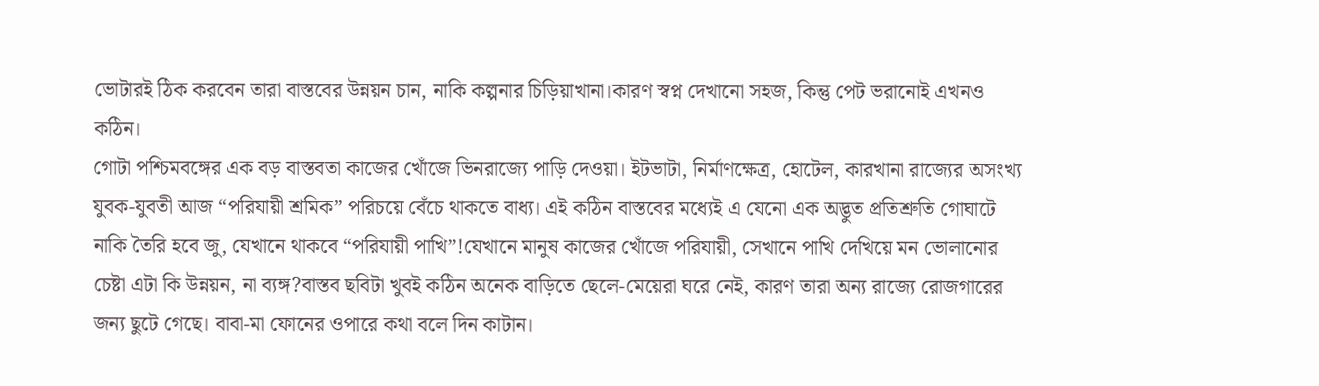ভোটারই ঠিক করবেন তারা বাস্তবের উন্নয়ন চান, নাকি কল্পনার চিড়িয়াখানা।কারণ স্বপ্ন দেখানো সহজ, কিন্তু পেট ভরানোই এখনও কঠিন।
গোটা পশ্চিমবঙ্গের এক বড় বাস্তবতা কাজের খোঁজে ভিনরাজ্যে পাড়ি দেওয়া। ইটভাটা, নির্মাণক্ষেত্র, হোটেল, কারখানা রাজ্যের অসংখ্য যুবক-যুবতী আজ “পরিযায়ী শ্রমিক” পরিচয়ে বেঁচে থাকতে বাধ্য। এই কঠিন বাস্তবের মধ্যেই এ যেনো এক অদ্ভুত প্রতিশ্রুতি গোঘাটে নাকি তৈরি হবে জু, যেখানে থাকবে “পরিযায়ী পাখি”!যেখানে মানুষ কাজের খোঁজে পরিযায়ী, সেখানে পাখি দেখিয়ে মন ভোলানোর চেষ্টা এটা কি উন্নয়ন, না ব্যঙ্গ?বাস্তব ছবিটা খুবই কঠিন অনেক বাড়িতে ছেলে-মেয়েরা ঘরে নেই, কারণ তারা অন্য রাজ্যে রোজগারের জন্য ছুটে গেছে। বাবা-মা ফোনের ওপারে কথা বলে দিন কাটান।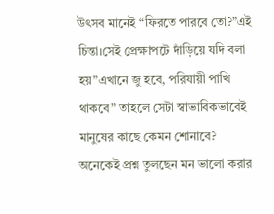উৎসব মানেই “ফিরতে পারবে তো?”এই চিন্তা।সেই প্রেক্ষাপটে দাঁড়িয়ে যদি বলা হয়”এখানে জু হবে, পরিযায়ী পাখি থাকবে” তাহলে সেটা স্বাভাবিকভাবেই মানুষের কাছে কেমন শোনাবে?
অনেকেই প্রশ্ন তুলছেন মন ভালো করার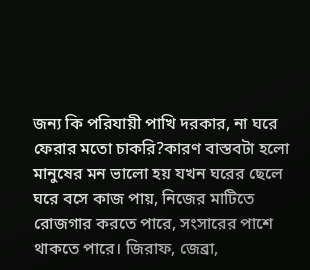জন্য কি পরিযায়ী পাখি দরকার, না ঘরে ফেরার মতো চাকরি?কারণ বাস্তবটা হলো মানুষের মন ভালো হয় যখন ঘরের ছেলে ঘরে বসে কাজ পায়, নিজের মাটিতে রোজগার করতে পারে, সংসারের পাশে থাকতে পারে। জিরাফ, জেব্রা,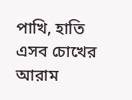পাখি, হাতি এসব চোখের আরাম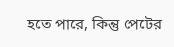হতে পারে, কিন্তু পেটের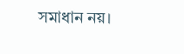সমাধান নয়।